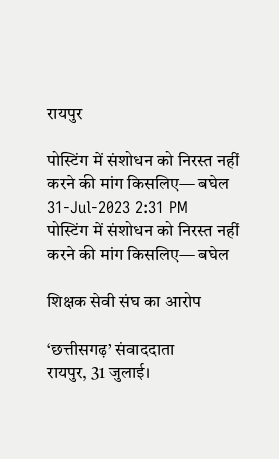रायपुर

पोस्टिंग में संशोधन को निरस्त नहीं करने की मांग किसलिए— बघेल
31-Jul-2023 2:31 PM
पोस्टिंग में संशोधन को निरस्त नहीं  करने की मांग किसलिए— बघेल

शिक्षक सेवी संघ का आरोप

‘छत्तीसगढ़’ संवाददाता
रायपुर, 31 जुलाई।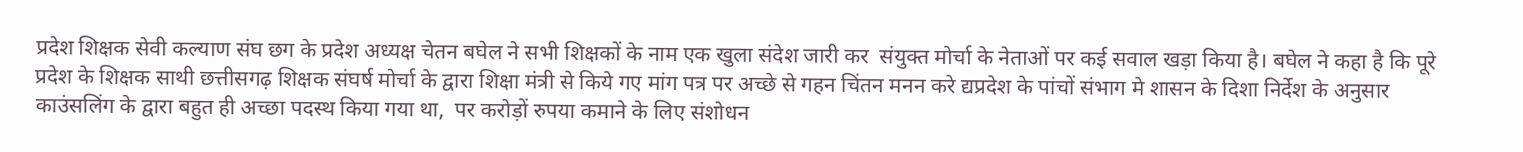प्रदेश शिक्षक सेवी कल्याण संघ छग के प्रदेश अध्यक्ष चेतन बघेल ने सभी शिक्षकों के नाम एक खुला संदेश जारी कर  संयुक्त मोर्चा के नेताओं पर कई सवाल खड़ा किया है। बघेल ने कहा है कि पूरे प्रदेश के शिक्षक साथी छत्तीसगढ़ शिक्षक संघर्ष मोर्चा के द्वारा शिक्षा मंत्री से किये गए मांग पत्र पर अच्छे से गहन चिंतन मनन करे द्यप्रदेश के पांचों संभाग मे शासन के दिशा निर्देश के अनुसार काउंसलिंग के द्वारा बहुत ही अच्छा पदस्थ किया गया था,  पर करोड़ों रुपया कमाने के लिए संशोधन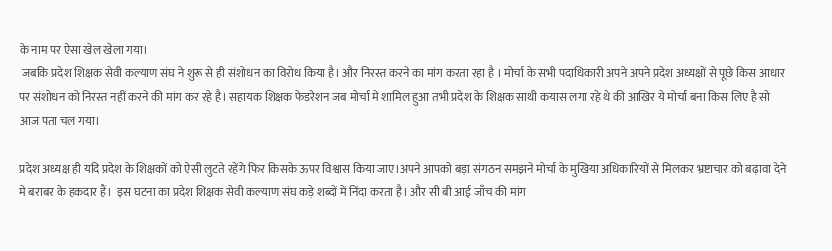के नाम पर ऐसा खेल खेला गया।
 जबकि प्रदेश शिक्षक सेवी कल्याण संघ ने शुरू से ही संशोधन का विरोध किया है। और निरस्त करने का मांग करता रहा है । मोर्चा के सभी पदाधिकारी अपने अपने प्रदेश अध्यक्षों से पूछे किस आधार पर संशोधन को निरस्त नहीं करने की मांग कर रहे है। सहायक शिक्षक फेडरेशन जब मोर्चा मे शामिल हुआ तभी प्रदेश के शिक्षक साथी कयास लगा रहे थे की आखिर ये मोर्चा बना किस लिए है सो आज पता चल गया।

प्रदेश अध्यक्ष ही यदि प्रदेश के शिक्षकों को ऐसी लुटते रहेंगे फिर किसके ऊपर विश्वास किया जाए।अपने आपको बड़ा संगठन समझने मोर्चा के मुखिया अधिकारियों से मिलकर भ्रष्टाचार को बढ़ावा देने मे बराबर के हकदार हैं।  इस घटना का प्रदेश शिक्षक सेवी कल्याण संघ कड़े शब्दों में निंदा करता है। और सी बी आई जाँच की मांग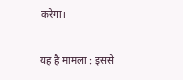करेगा।

यह है मामला : इससे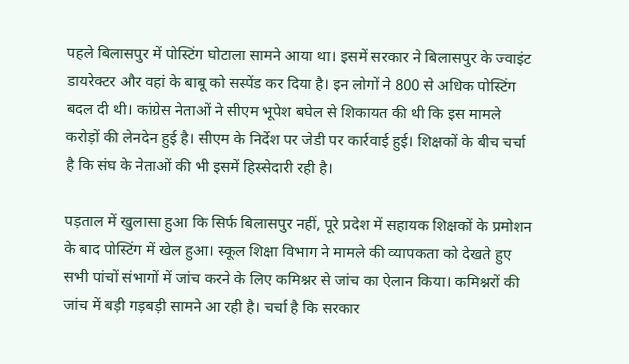पहले बिलासपुर में पोस्टिंग घोटाला सामने आया था। इसमें सरकार ने बिलासपुर के ज्वाइंट डायरेक्टर और वहां के बाबू को सस्पेंड कर दिया है। इन लोगों ने 800 से अधिक पोस्टिंग बदल दी थी। कांग्रेस नेताओं ने सीएम भूपेश बघेल से शिकायत की थी कि इस मामले करोड़ों की लेनदेन हुई है। सीएम के निर्देश पर जेडी पर कार्रवाई हुई। शिक्षकों के बीच चर्चा है कि संघ के नेताओं की भी इसमें हिस्सेदारी रही है।

पड़ताल में खुलासा हुआ कि सिर्फ बिलासपुर नहीं, पूरे प्रदेश में सहायक शिक्षकों के प्रमोशन के बाद पोस्टिंग में खेल हुआ। स्कूल शिक्षा विभाग ने मामले की व्यापकता को देखते हुए सभी पांचों संभागों में जांच करने के लिए कमिश्नर से जांच का ऐलान किया। कमिश्नरों की जांच में बड़ी गड़बड़ी सामने आ रही है। चर्चा है कि सरकार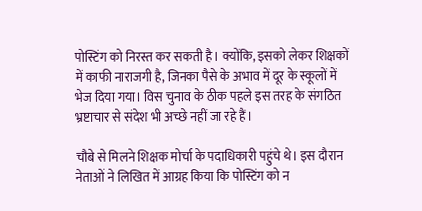पोस्टिंग को निरस्त कर सकती है। क्योंकि, इसको लेकर शिक्षकों में काफी नाराजगी है, जिनका पैसे के अभाव में दूर के स्कूलों में भेज दिया गया। विस चुनाव के ठीक पहले इस तरह के संगठित भ्रष्टाचार से संदेश भी अच्छे नहीं जा रहे हैं।

चौबे से मिलने शिक्षक मोर्चा के पदाधिकारी पहुंचे थे। इस दौरान नेताओं ने लिखित में आग्रह किया कि पोस्टिंग को न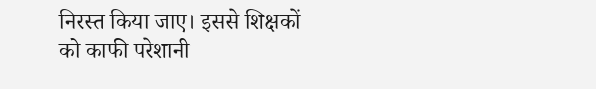निरस्त किया जाए। इससे शिक्षकों को काफी परेशानी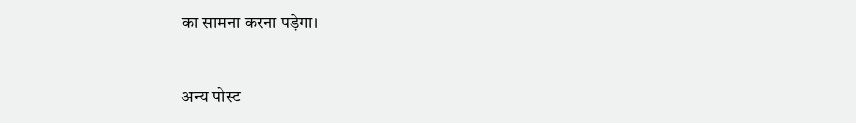का सामना करना पड़ेगा।


अन्य पोस्ट